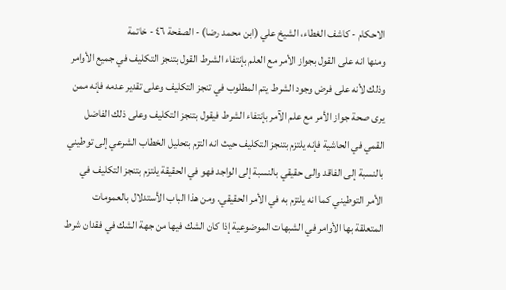الاحكام - كاشف الغطاء، الشيخ علي (ابن محمد رضا) - الصفحة ٤٦ - خاتمة
ومنها انه على القول بجواز الأمر مع العلم بإنتفاء الشرط القول بتنجز التكليف في جميع الأوامر وذلك لأنه على فرض وجود الشرط يتم المطلوب في تنجز التكليف وعلى تقدير عدمه فإنه ممن يرى صحة جواز الأمر مع علم الآمر بإنتفاء الشرط فيقول بتنجز التكليف وعلى ذلك الفاضل القمي في الحاشية فإنه يلتزم بتنجز التكليف حيث انه التزم بتحليل الخطاب الشرعي إلى توطيني بالنسبة إلى الفاقد والى حقيقي بالنسبة إلى الواجد فهو في الحقيقة يلتزم بتنجز التكليف في الأمر التوطيني كما انه يلتزم به في الأمر الحقيقي. ومن هذا الباب الأستدلال بالعمومات المتعلقة بها الأوامر في الشبهات الموضوعية إذا كان الشك فيها من جهة الشك في فقدان شرط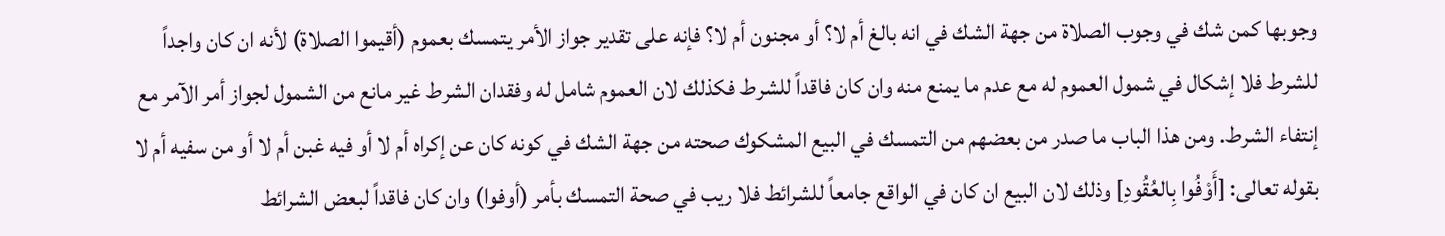وجوبها كمن شك في وجوب الصلاة من جهة الشك في انه بالغ أم لا؟ أو مجنون أم لا؟ فإنه على تقدير جواز الأمر يتمسك بعموم (أقيموا الصلاة) لأنه ان كان واجداً للشرط فلا إشكال في شمول العموم له مع عدم ما يمنع منه وان كان فاقداً للشرط فكذلك لان العموم شامل له وفقدان الشرط غير مانع من الشمول لجواز أمر الآمر مع إنتفاء الشرط. ومن هذا الباب ما صدر من بعضهم من التمسك في البيع المشكوك صحته من جهة الشك في كونه كان عن إكراه أم لا أو فيه غبن أم لا أو من سفيه أم لا بقوله تعالى: [أَوْفُوا بِالعُقُودِ] وذلك لان البيع ان كان في الواقع جامعاً للشرائط فلا ريب في صحة التمسك بأمر (أوفوا) وان كان فاقداً لبعض الشرائط